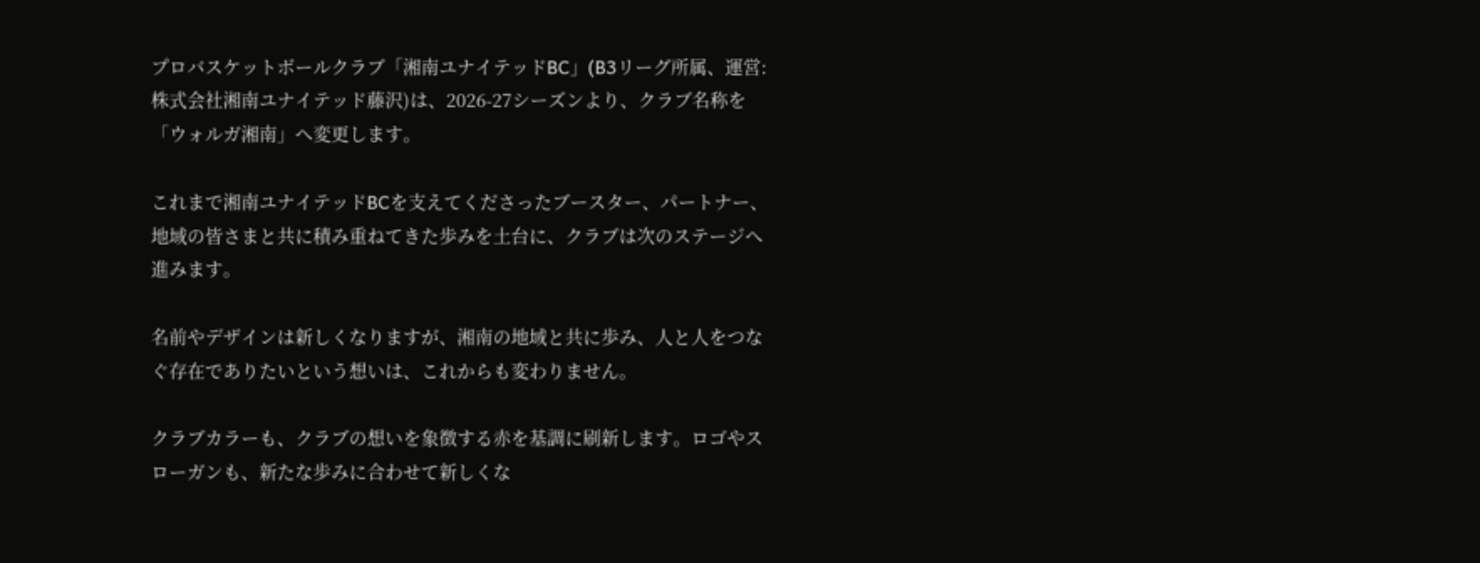プロバスケットボールクラブ「湘南ユナイテッドBC」(B3リーグ所属、運営:株式会社湘南ユナイテッド藤沢)は、2026-27シーズンより、クラブ名称を「ウォルガ湘南」へ変更します。

これまで湘南ユナイテッドBCを支えてくださったブースター、パートナー、地域の皆さまと共に積み重ねてきた歩みを土台に、クラブは次のステージへ進みます。

名前やデザインは新しくなりますが、湘南の地域と共に歩み、人と人をつなぐ存在でありたいという想いは、これからも変わりません。

クラブカラーも、クラブの想いを象徴する赤を基調に刷新します。ロゴやスローガンも、新たな歩みに合わせて新しくな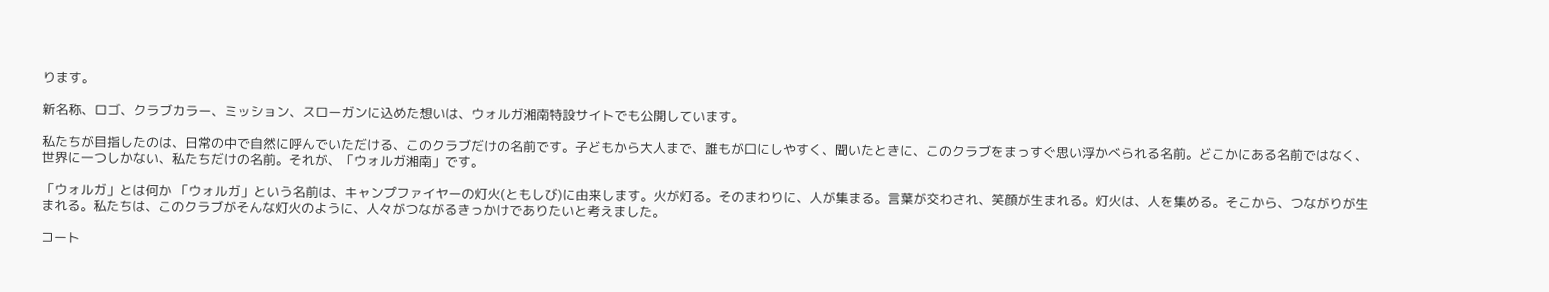ります。

新名称、ロゴ、クラブカラー、ミッション、スローガンに込めた想いは、ウォルガ湘南特設サイトでも公開しています。

私たちが目指したのは、日常の中で自然に呼んでいただける、このクラブだけの名前です。子どもから大人まで、誰もが口にしやすく、聞いたときに、このクラブをまっすぐ思い浮かべられる名前。どこかにある名前ではなく、世界に一つしかない、私たちだけの名前。それが、「ウォルガ湘南」です。

「ウォルガ」とは何か 「ウォルガ」という名前は、キャンプファイヤーの灯火(ともしび)に由来します。火が灯る。そのまわりに、人が集まる。言葉が交わされ、笑顔が生まれる。灯火は、人を集める。そこから、つながりが生まれる。私たちは、このクラブがそんな灯火のように、人々がつながるきっかけでありたいと考えました。

コート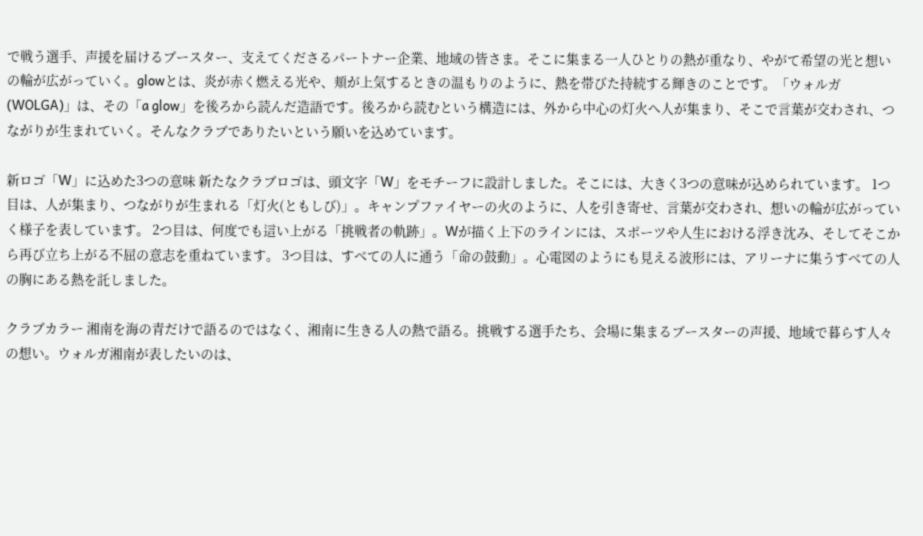で戦う選手、声援を届けるブースター、支えてくださるパートナー企業、地域の皆さま。そこに集まる一人ひとりの熱が重なり、やがて希望の光と想いの輪が広がっていく。glowとは、炎が赤く燃える光や、頬が上気するときの温もりのように、熱を帯びた持続する輝きのことです。「ウォルガ(WOLGA)」は、その「a glow」を後ろから読んだ造語です。後ろから読むという構造には、外から中心の灯火へ人が集まり、そこで言葉が交わされ、つながりが生まれていく。そんなクラブでありたいという願いを込めています。

新ロゴ「W」に込めた3つの意味 新たなクラブロゴは、頭文字「W」をモチーフに設計しました。そこには、大きく3つの意味が込められています。 1つ目は、人が集まり、つながりが生まれる「灯火(ともしび)」。キャンプファイヤーの火のように、人を引き寄せ、言葉が交わされ、想いの輪が広がっていく様子を表しています。 2つ目は、何度でも這い上がる「挑戦者の軌跡」。Wが描く上下のラインには、スポーツや人生における浮き沈み、そしてそこから再び立ち上がる不屈の意志を重ねています。 3つ目は、すべての人に通う「命の鼓動」。心電図のようにも見える波形には、アリーナに集うすべての人の胸にある熱を託しました。

クラブカラー 湘南を海の青だけで語るのではなく、湘南に生きる人の熱で語る。挑戦する選手たち、会場に集まるブースターの声援、地域で暮らす人々の想い。ウォルガ湘南が表したいのは、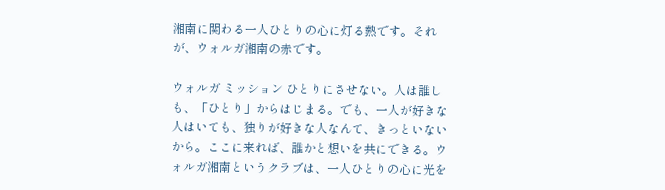湘南に関わる一人ひとりの心に灯る熱です。それが、ウォルガ湘南の赤です。

ウォルガ ミッション ひとりにさせない。人は誰しも、「ひとり」からはじまる。でも、一人が好きな人はいても、独りが好きな人なんて、きっといないから。ここに来れば、誰かと想いを共にできる。ウォルガ湘南というクラブは、一人ひとりの心に光を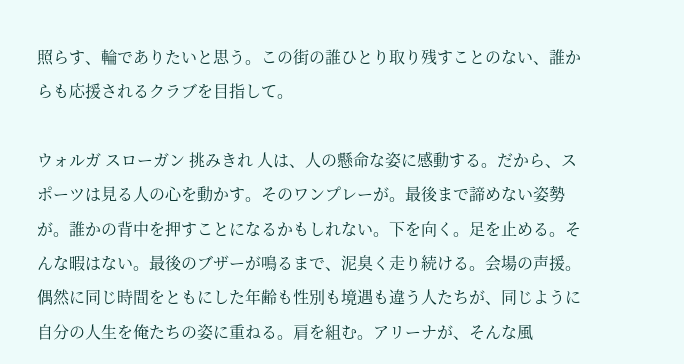照らす、輪でありたいと思う。この街の誰ひとり取り残すことのない、誰からも応援されるクラブを目指して。

ウォルガ スローガン 挑みきれ 人は、人の懸命な姿に感動する。だから、スポーツは見る人の心を動かす。そのワンプレーが。最後まで諦めない姿勢が。誰かの背中を押すことになるかもしれない。下を向く。足を止める。そんな暇はない。最後のブザーが鳴るまで、泥臭く走り続ける。会場の声援。偶然に同じ時間をともにした年齢も性別も境遇も違う人たちが、同じように自分の人生を俺たちの姿に重ねる。肩を組む。アリーナが、そんな風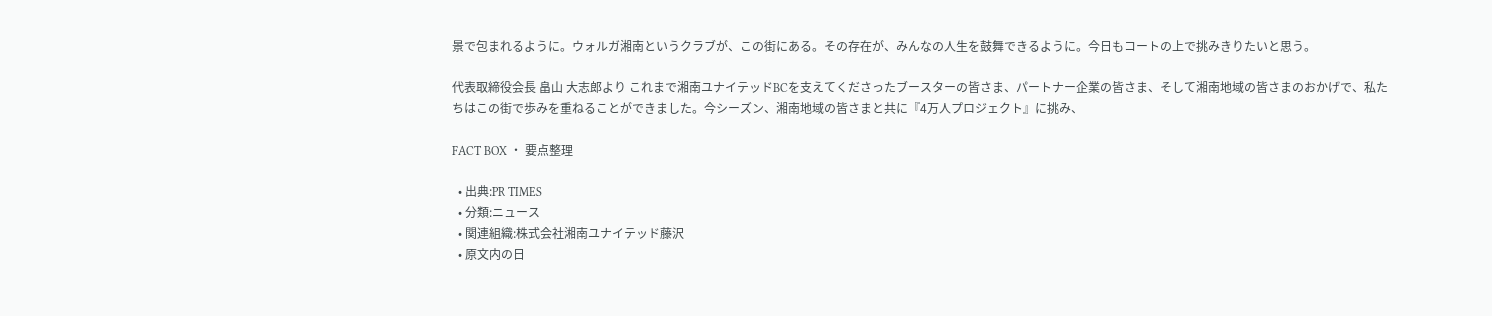景で包まれるように。ウォルガ湘南というクラブが、この街にある。その存在が、みんなの人生を鼓舞できるように。今日もコートの上で挑みきりたいと思う。

代表取締役会長 畠山 大志郎より これまで湘南ユナイテッドBCを支えてくださったブースターの皆さま、パートナー企業の皆さま、そして湘南地域の皆さまのおかげで、私たちはこの街で歩みを重ねることができました。今シーズン、湘南地域の皆さまと共に『4万人プロジェクト』に挑み、

FACT BOX ・ 要点整理

  • 出典:PR TIMES
  • 分類:ニュース
  • 関連組織:株式会社湘南ユナイテッド藤沢
  • 原文内の日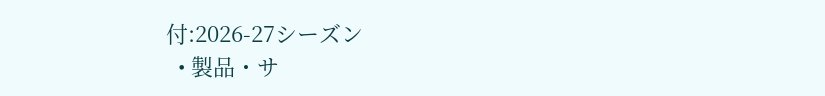付:2026-27シーズン
  • 製品・サ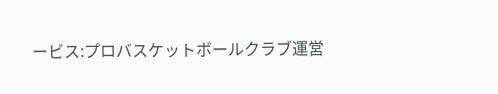ービス:プロバスケットボールクラブ運営